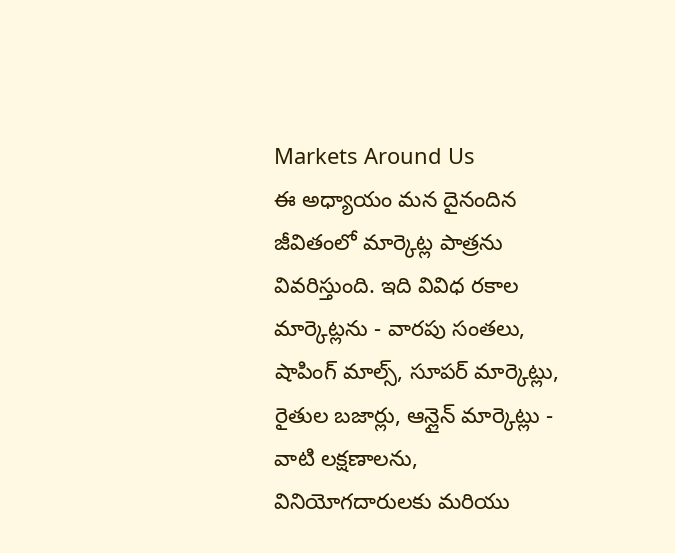Markets Around Us
ఈ అధ్యాయం మన దైనందిన జీవితంలో మార్కెట్ల పాత్రను వివరిస్తుంది. ఇది వివిధ రకాల మార్కెట్లను - వారపు సంతలు, షాపింగ్ మాల్స్, సూపర్ మార్కెట్లు, రైతుల బజార్లు, ఆన్లైన్ మార్కెట్లు - వాటి లక్షణాలను, వినియోగదారులకు మరియు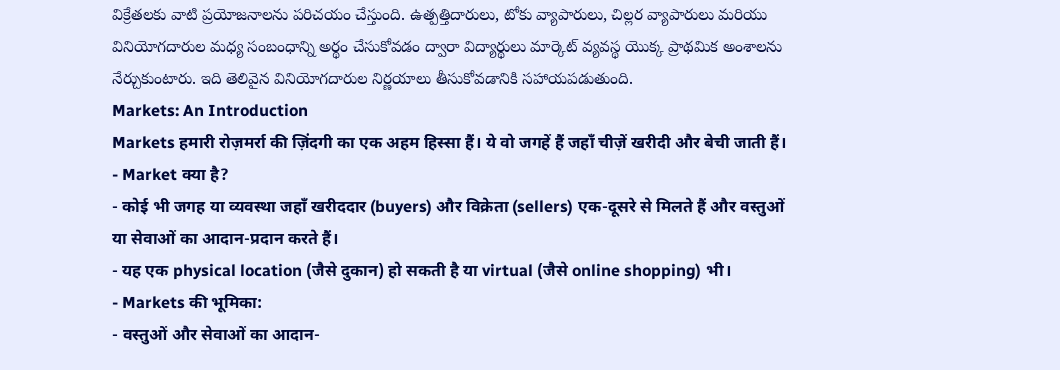విక్రేతలకు వాటి ప్రయోజనాలను పరిచయం చేస్తుంది. ఉత్పత్తిదారులు, టోకు వ్యాపారులు, చిల్లర వ్యాపారులు మరియు వినియోగదారుల మధ్య సంబంధాన్ని అర్థం చేసుకోవడం ద్వారా విద్యార్థులు మార్కెట్ వ్యవస్థ యొక్క ప్రాథమిక అంశాలను నేర్చుకుంటారు. ఇది తెలివైన వినియోగదారుల నిర్ణయాలు తీసుకోవడానికి సహాయపడుతుంది.
Markets: An Introduction
Markets हमारी रोज़मर्रा की ज़िंदगी का एक अहम हिस्सा हैं। ये वो जगहें हैं जहाँ चीज़ें खरीदी और बेची जाती हैं।
- Market क्या है?
- कोई भी जगह या व्यवस्था जहाँ खरीददार (buyers) और विक्रेता (sellers) एक-दूसरे से मिलते हैं और वस्तुओं या सेवाओं का आदान-प्रदान करते हैं।
- यह एक physical location (जैसे दुकान) हो सकती है या virtual (जैसे online shopping) भी।
- Markets की भूमिका:
- वस्तुओं और सेवाओं का आदान-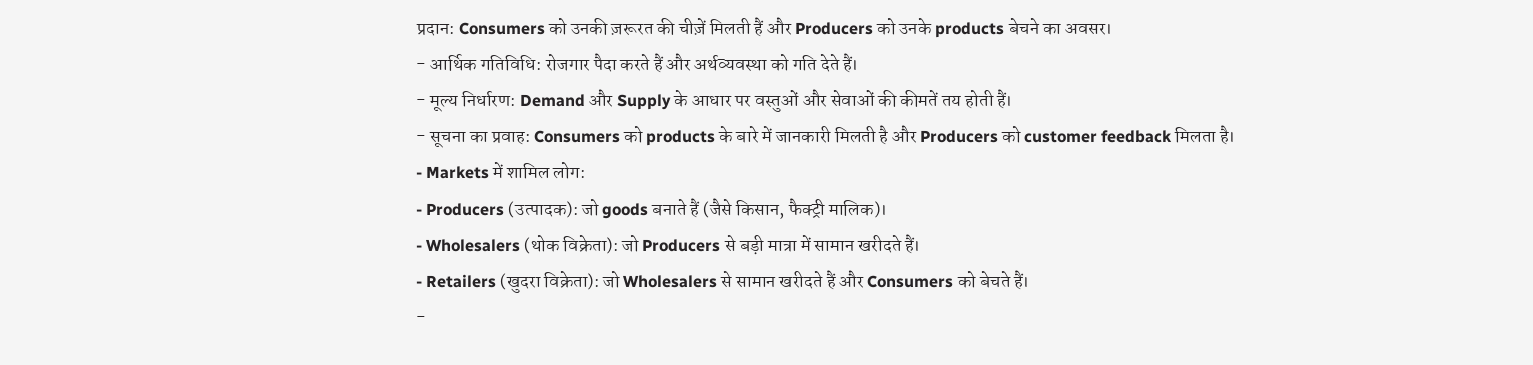प्रदान: Consumers को उनकी ज़रूरत की चीज़ें मिलती हैं और Producers को उनके products बेचने का अवसर।
- आर्थिक गतिविधि: रोजगार पैदा करते हैं और अर्थव्यवस्था को गति देते हैं।
- मूल्य निर्धारण: Demand और Supply के आधार पर वस्तुओं और सेवाओं की कीमतें तय होती हैं।
- सूचना का प्रवाह: Consumers को products के बारे में जानकारी मिलती है और Producers को customer feedback मिलता है।
- Markets में शामिल लोग:
- Producers (उत्पादक): जो goods बनाते हैं (जैसे किसान, फैक्ट्री मालिक)।
- Wholesalers (थोक विक्रेता): जो Producers से बड़ी मात्रा में सामान खरीदते हैं।
- Retailers (खुदरा विक्रेता): जो Wholesalers से सामान खरीदते हैं और Consumers को बेचते हैं।
-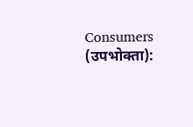Consumers (उपभोक्ता):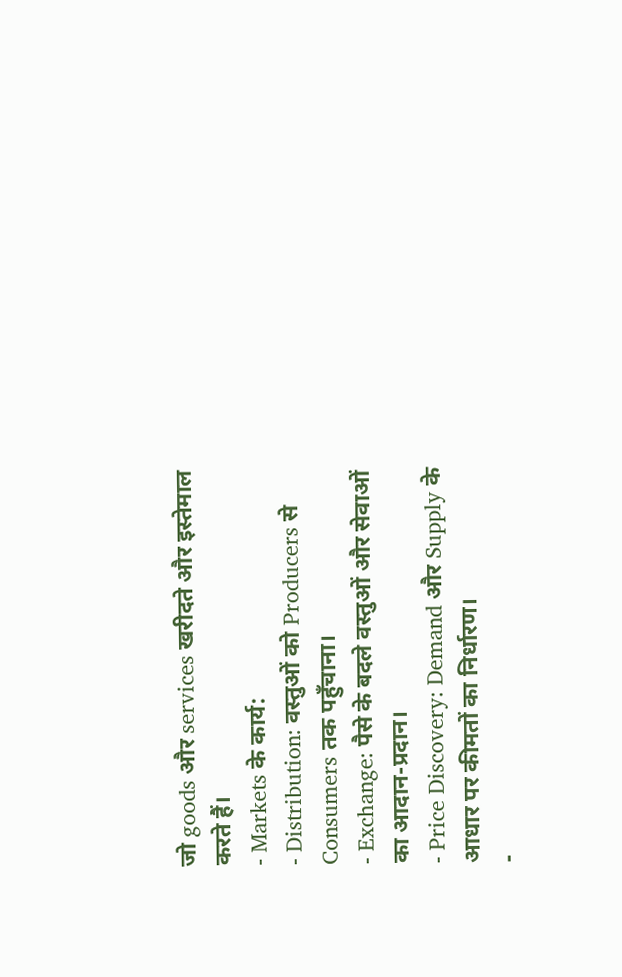जो goods और services खरीदते और इस्तेमाल करते हैं।
- Markets के कार्य:
- Distribution: वस्तुओं को Producers से Consumers तक पहुँचाना।
- Exchange: पैसे के बदले वस्तुओं और सेवाओं का आदान-प्रदान।
- Price Discovery: Demand और Supply के आधार पर कीमतों का निर्धारण।
-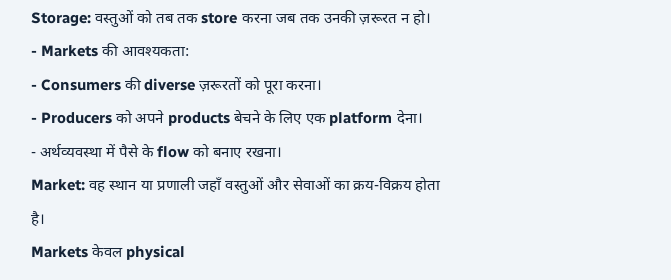Storage: वस्तुओं को तब तक store करना जब तक उनकी ज़रूरत न हो।
- Markets की आवश्यकता:
- Consumers की diverse ज़रूरतों को पूरा करना।
- Producers को अपने products बेचने के लिए एक platform देना।
- अर्थव्यवस्था में पैसे के flow को बनाए रखना।
Market: वह स्थान या प्रणाली जहाँ वस्तुओं और सेवाओं का क्रय-विक्रय होता है।
Markets केवल physical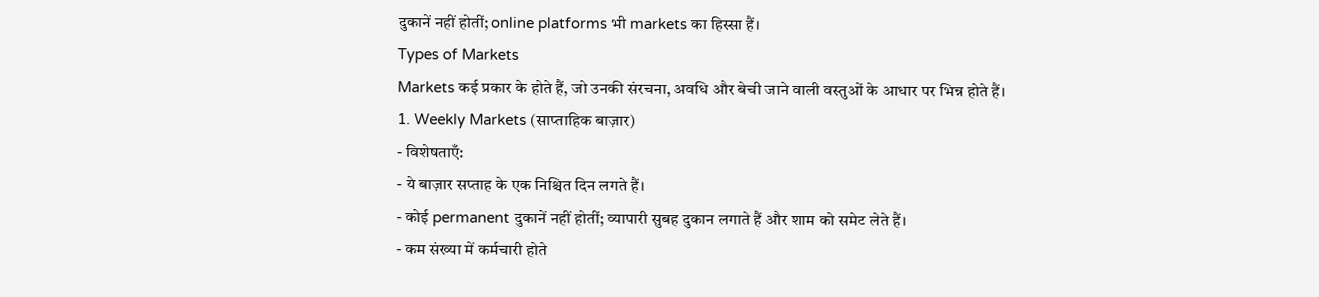दुकानें नहीं होतीं; online platforms भी markets का हिस्सा हैं।
Types of Markets
Markets कई प्रकार के होते हैं, जो उनकी संरचना, अवधि और बेची जाने वाली वस्तुओं के आधार पर भिन्न होते हैं।
1. Weekly Markets (साप्ताहिक बाज़ार)
- विशेषताएँ:
- ये बाज़ार सप्ताह के एक निश्चित दिन लगते हैं।
- कोई permanent दुकानें नहीं होतीं; व्यापारी सुबह दुकान लगाते हैं और शाम को समेट लेते हैं।
- कम संख्या में कर्मचारी होते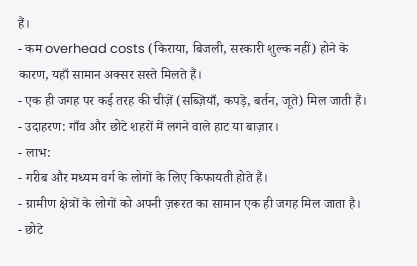हैं।
- कम overhead costs (किराया, बिजली, सरकारी शुल्क नहीं) होने के कारण, यहाँ सामान अक्सर सस्ते मिलते हैं।
- एक ही जगह पर कई तरह की चीज़ें (सब्ज़ियाँ, कपड़े, बर्तन, जूते) मिल जाती हैं।
- उदाहरण: गाँव और छोटे शहरों में लगने वाले हाट या बाज़ार।
- लाभ:
- गरीब और मध्यम वर्ग के लोगों के लिए किफायती होते हैं।
- ग्रामीण क्षेत्रों के लोगों को अपनी ज़रूरत का सामान एक ही जगह मिल जाता है।
- छोटे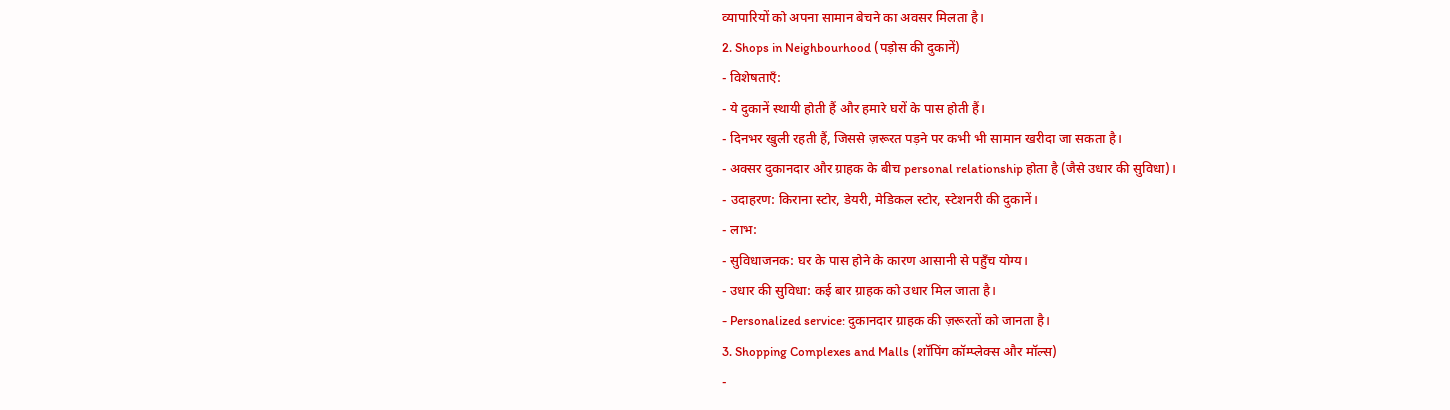व्यापारियों को अपना सामान बेचने का अवसर मिलता है।
2. Shops in Neighbourhood (पड़ोस की दुकानें)
- विशेषताएँ:
- ये दुकानें स्थायी होती हैं और हमारे घरों के पास होती हैं।
- दिनभर खुली रहती हैं, जिससे ज़रूरत पड़ने पर कभी भी सामान खरीदा जा सकता है।
- अक्सर दुकानदार और ग्राहक के बीच personal relationship होता है (जैसे उधार की सुविधा)।
- उदाहरण: किराना स्टोर, डेयरी, मेडिकल स्टोर, स्टेशनरी की दुकानें।
- लाभ:
- सुविधाजनक: घर के पास होने के कारण आसानी से पहुँच योग्य।
- उधार की सुविधा: कई बार ग्राहक को उधार मिल जाता है।
- Personalized service: दुकानदार ग्राहक की ज़रूरतों को जानता है।
3. Shopping Complexes and Malls (शॉपिंग कॉम्प्लेक्स और मॉल्स)
-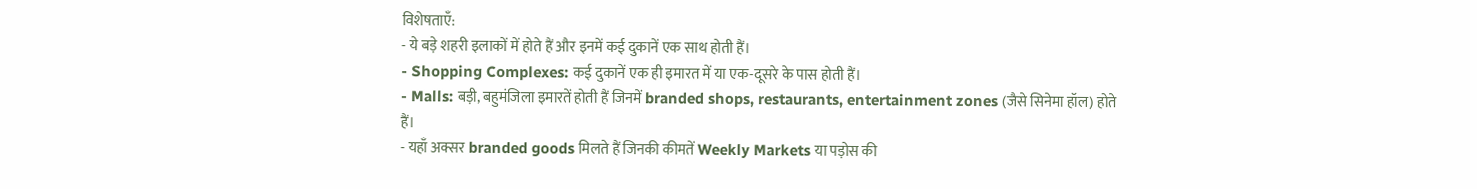विशेषताएँ:
- ये बड़े शहरी इलाकों में होते हैं और इनमें कई दुकानें एक साथ होती हैं।
- Shopping Complexes: कई दुकानें एक ही इमारत में या एक-दूसरे के पास होती हैं।
- Malls: बड़ी, बहुमंजिला इमारतें होती हैं जिनमें branded shops, restaurants, entertainment zones (जैसे सिनेमा हॉल) होते हैं।
- यहाँ अक्सर branded goods मिलते हैं जिनकी कीमतें Weekly Markets या पड़ोस की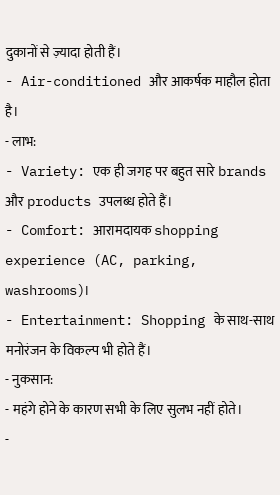दुकानों से ज़्यादा होती हैं।
- Air-conditioned और आकर्षक माहौल होता है।
- लाभ:
- Variety: एक ही जगह पर बहुत सारे brands और products उपलब्ध होते हैं।
- Comfort: आरामदायक shopping experience (AC, parking, washrooms)।
- Entertainment: Shopping के साथ-साथ मनोरंजन के विकल्प भी होते हैं।
- नुकसान:
- महंगे होने के कारण सभी के लिए सुलभ नहीं होते।
-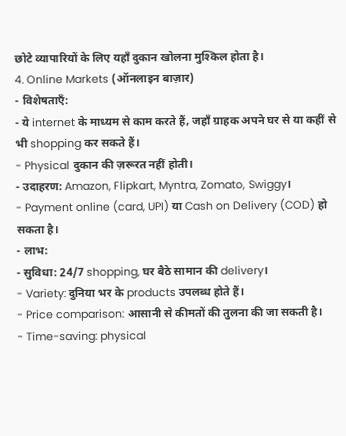छोटे व्यापारियों के लिए यहाँ दुकान खोलना मुश्किल होता है।
4. Online Markets (ऑनलाइन बाज़ार)
- विशेषताएँ:
- ये internet के माध्यम से काम करते हैं, जहाँ ग्राहक अपने घर से या कहीं से भी shopping कर सकते हैं।
- Physical दुकान की ज़रूरत नहीं होती।
- उदाहरण: Amazon, Flipkart, Myntra, Zomato, Swiggy।
- Payment online (card, UPI) या Cash on Delivery (COD) हो सकता है।
- लाभ:
- सुविधा: 24/7 shopping, घर बैठे सामान की delivery।
- Variety: दुनिया भर के products उपलब्ध होते हैं।
- Price comparison: आसानी से कीमतों की तुलना की जा सकती है।
- Time-saving: physical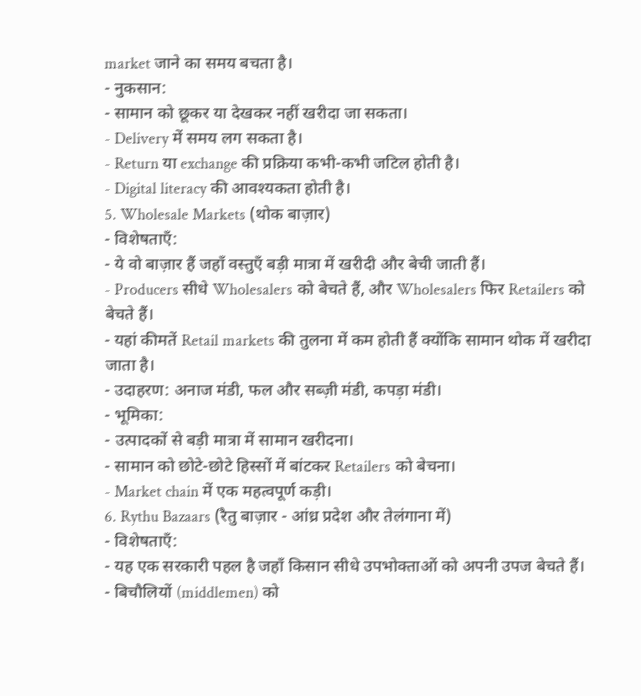market जाने का समय बचता है।
- नुकसान:
- सामान को छूकर या देखकर नहीं खरीदा जा सकता।
- Delivery में समय लग सकता है।
- Return या exchange की प्रक्रिया कभी-कभी जटिल होती है।
- Digital literacy की आवश्यकता होती है।
5. Wholesale Markets (थोक बाज़ार)
- विशेषताएँ:
- ये वो बाज़ार हैं जहाँ वस्तुएँ बड़ी मात्रा में खरीदी और बेची जाती हैं।
- Producers सीधे Wholesalers को बेचते हैं, और Wholesalers फिर Retailers को बेचते हैं।
- यहां कीमतें Retail markets की तुलना में कम होती हैं क्योंकि सामान थोक में खरीदा जाता है।
- उदाहरण: अनाज मंडी, फल और सब्ज़ी मंडी, कपड़ा मंडी।
- भूमिका:
- उत्पादकों से बड़ी मात्रा में सामान खरीदना।
- सामान को छोटे-छोटे हिस्सों में बांटकर Retailers को बेचना।
- Market chain में एक महत्वपूर्ण कड़ी।
6. Rythu Bazaars (रैतु बाज़ार - आंध्र प्रदेश और तेलंगाना में)
- विशेषताएँ:
- यह एक सरकारी पहल है जहाँ किसान सीधे उपभोक्ताओं को अपनी उपज बेचते हैं।
- बिचौलियों (middlemen) को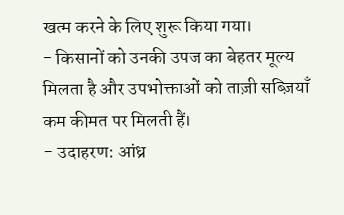खत्म करने के लिए शुरू किया गया।
- किसानों को उनकी उपज का बेहतर मूल्य मिलता है और उपभोक्ताओं को ताज़ी सब्ज़ियाँ कम कीमत पर मिलती हैं।
- उदाहरण: आंध्र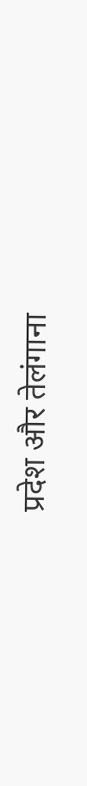प्रदेश और तेलंगाना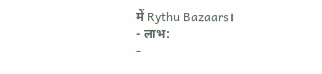में Rythu Bazaars।
- लाभ:
-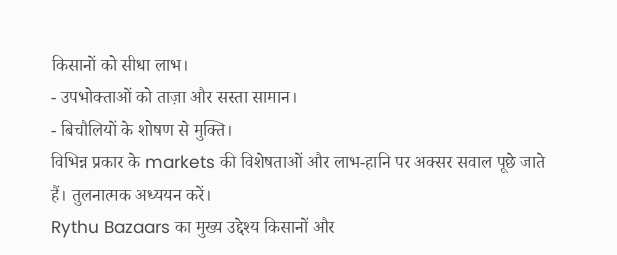किसानों को सीधा लाभ।
- उपभोक्ताओं को ताज़ा और सस्ता सामान।
- बिचौलियों के शोषण से मुक्ति।
विभिन्न प्रकार के markets की विशेषताओं और लाभ-हानि पर अक्सर सवाल पूछे जाते हैं। तुलनात्मक अध्ययन करें।
Rythu Bazaars का मुख्य उद्देश्य किसानों और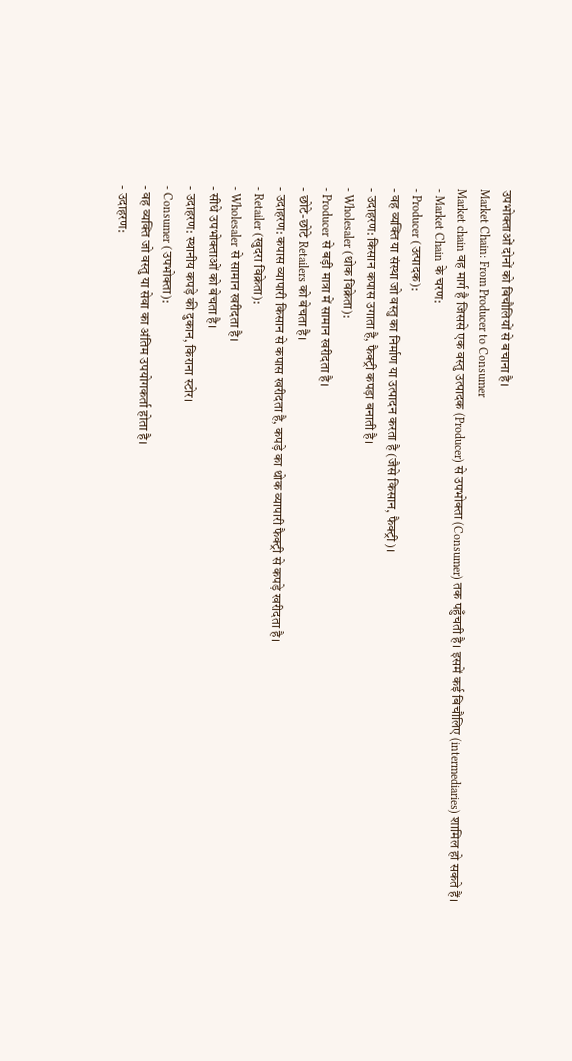उपभोक्ताओं दोनों को बिचौलियों से बचाना है।
Market Chain: From Producer to Consumer
Market chain वह मार्ग है जिससे एक वस्तु उत्पादक (Producer) से उपभोक्ता (Consumer) तक पहुँचती है। इसमें कई बिचौलिए (intermediaries) शामिल हो सकते हैं।
- Market Chain के चरण:
- Producer (उत्पादक):
- वह व्यक्ति या संस्था जो वस्तु का निर्माण या उत्पादन करता है (जैसे किसान, फैक्ट्री)।
- उदाहरण: किसान कपास उगाता है, फैक्ट्री कपड़ा बनाती है।
- Wholesaler (थोक विक्रेता):
- Producer से बड़ी मात्रा में सामान खरीदता है।
- छोटे-छोटे Retailers को बेचता है।
- उदाहरण: कपास व्यापारी किसान से कपास खरीदता है, कपड़े का थोक व्यापारी फैक्ट्री से कपड़े खरीदता है।
- Retailer (खुदरा विक्रेता):
- Wholesaler से सामान खरीदता है।
- सीधे उपभोक्ताओं को बेचता है।
- उदाहरण: स्थानीय कपड़े की दुकान, किराना स्टोर।
- Consumer (उपभोक्ता):
- वह व्यक्ति जो वस्तु या सेवा का अंतिम उपयोगकर्ता होता है।
- उदाहरण: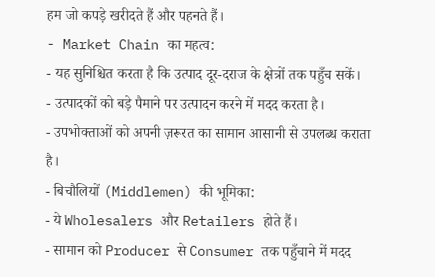हम जो कपड़े खरीदते हैं और पहनते हैं।
- Market Chain का महत्व:
- यह सुनिश्चित करता है कि उत्पाद दूर-दराज के क्षेत्रों तक पहुँच सकें।
- उत्पादकों को बड़े पैमाने पर उत्पादन करने में मदद करता है।
- उपभोक्ताओं को अपनी ज़रूरत का सामान आसानी से उपलब्ध कराता है।
- बिचौलियों (Middlemen) की भूमिका:
- ये Wholesalers और Retailers होते हैं।
- सामान को Producer से Consumer तक पहुँचाने में मदद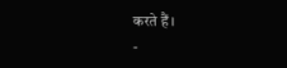करते हैं।
-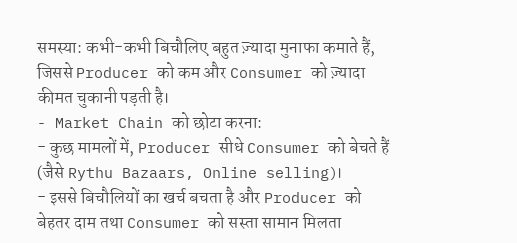समस्या: कभी-कभी बिचौलिए बहुत ज़्यादा मुनाफा कमाते हैं, जिससे Producer को कम और Consumer को ज़्यादा कीमत चुकानी पड़ती है।
- Market Chain को छोटा करना:
- कुछ मामलों में, Producer सीधे Consumer को बेचते हैं (जैसे Rythu Bazaars, Online selling)।
- इससे बिचौलियों का खर्च बचता है और Producer को बेहतर दाम तथा Consumer को सस्ता सामान मिलता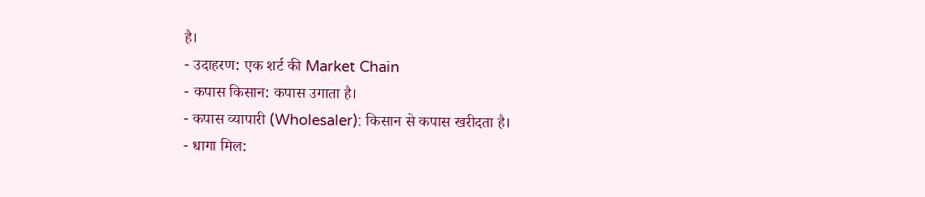है।
- उदाहरण: एक शर्ट की Market Chain
- कपास किसान: कपास उगाता है।
- कपास व्यापारी (Wholesaler): किसान से कपास खरीदता है।
- धागा मिल: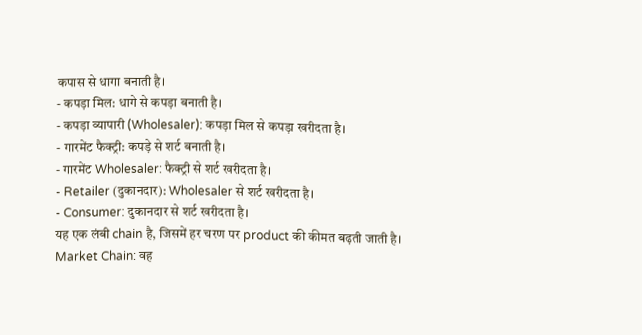कपास से धागा बनाती है।
- कपड़ा मिल: धागे से कपड़ा बनाती है।
- कपड़ा व्यापारी (Wholesaler): कपड़ा मिल से कपड़ा खरीदता है।
- गारमेंट फैक्ट्री: कपड़े से शर्ट बनाती है।
- गारमेंट Wholesaler: फैक्ट्री से शर्ट खरीदता है।
- Retailer (दुकानदार): Wholesaler से शर्ट खरीदता है।
- Consumer: दुकानदार से शर्ट खरीदता है।
यह एक लंबी chain है, जिसमें हर चरण पर product की कीमत बढ़ती जाती है।
Market Chain: वह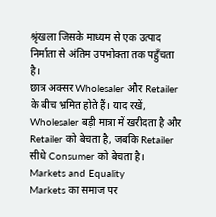श्रृंखला जिसके माध्यम से एक उत्पाद निर्माता से अंतिम उपभोक्ता तक पहुँचता है।
छात्र अक्सर Wholesaler और Retailer के बीच भ्रमित होते हैं। याद रखें, Wholesaler बड़ी मात्रा में खरीदता है और Retailer को बेचता है, जबकि Retailer सीधे Consumer को बेचता है।
Markets and Equality
Markets का समाज पर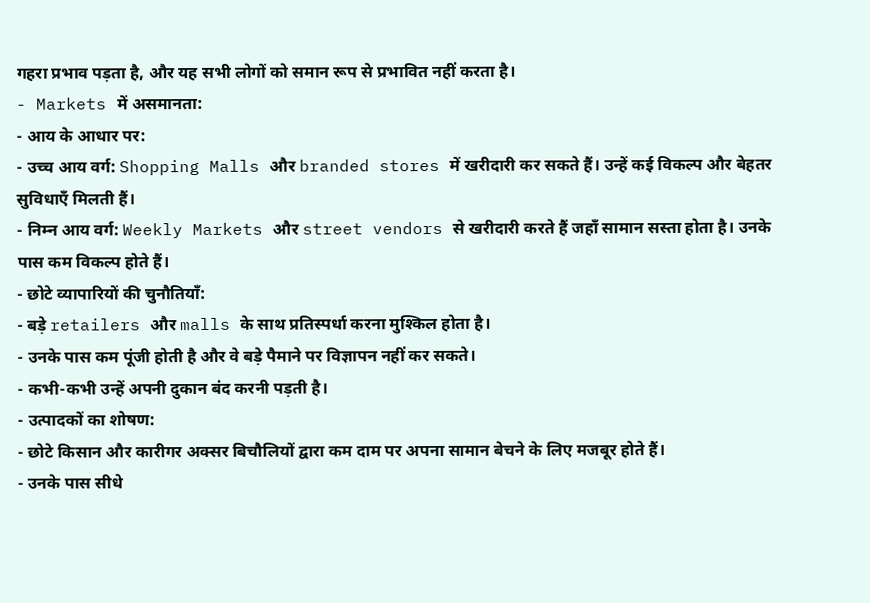गहरा प्रभाव पड़ता है, और यह सभी लोगों को समान रूप से प्रभावित नहीं करता है।
- Markets में असमानता:
- आय के आधार पर:
- उच्च आय वर्ग: Shopping Malls और branded stores में खरीदारी कर सकते हैं। उन्हें कई विकल्प और बेहतर सुविधाएँ मिलती हैं।
- निम्न आय वर्ग: Weekly Markets और street vendors से खरीदारी करते हैं जहाँ सामान सस्ता होता है। उनके पास कम विकल्प होते हैं।
- छोटे व्यापारियों की चुनौतियाँ:
- बड़े retailers और malls के साथ प्रतिस्पर्धा करना मुश्किल होता है।
- उनके पास कम पूंजी होती है और वे बड़े पैमाने पर विज्ञापन नहीं कर सकते।
- कभी-कभी उन्हें अपनी दुकान बंद करनी पड़ती है।
- उत्पादकों का शोषण:
- छोटे किसान और कारीगर अक्सर बिचौलियों द्वारा कम दाम पर अपना सामान बेचने के लिए मजबूर होते हैं।
- उनके पास सीधे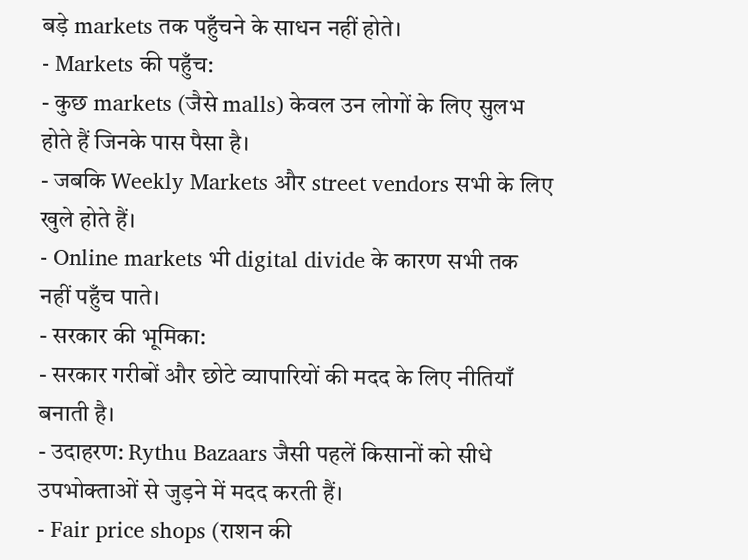बड़े markets तक पहुँचने के साधन नहीं होते।
- Markets की पहुँच:
- कुछ markets (जैसे malls) केवल उन लोगों के लिए सुलभ होते हैं जिनके पास पैसा है।
- जबकि Weekly Markets और street vendors सभी के लिए खुले होते हैं।
- Online markets भी digital divide के कारण सभी तक नहीं पहुँच पाते।
- सरकार की भूमिका:
- सरकार गरीबों और छोटे व्यापारियों की मदद के लिए नीतियाँ बनाती है।
- उदाहरण: Rythu Bazaars जैसी पहलें किसानों को सीधे उपभोक्ताओं से जुड़ने में मदद करती हैं।
- Fair price shops (राशन की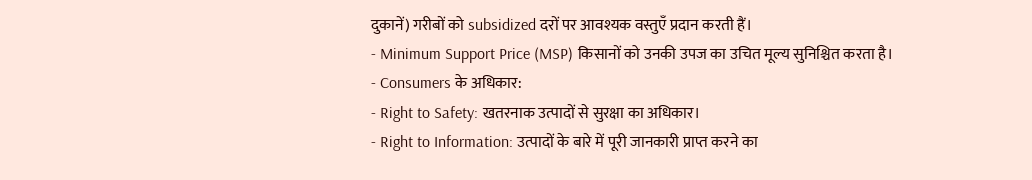दुकानें) गरीबों को subsidized दरों पर आवश्यक वस्तुएँ प्रदान करती हैं।
- Minimum Support Price (MSP) किसानों को उनकी उपज का उचित मूल्य सुनिश्चित करता है।
- Consumers के अधिकार:
- Right to Safety: खतरनाक उत्पादों से सुरक्षा का अधिकार।
- Right to Information: उत्पादों के बारे में पूरी जानकारी प्राप्त करने का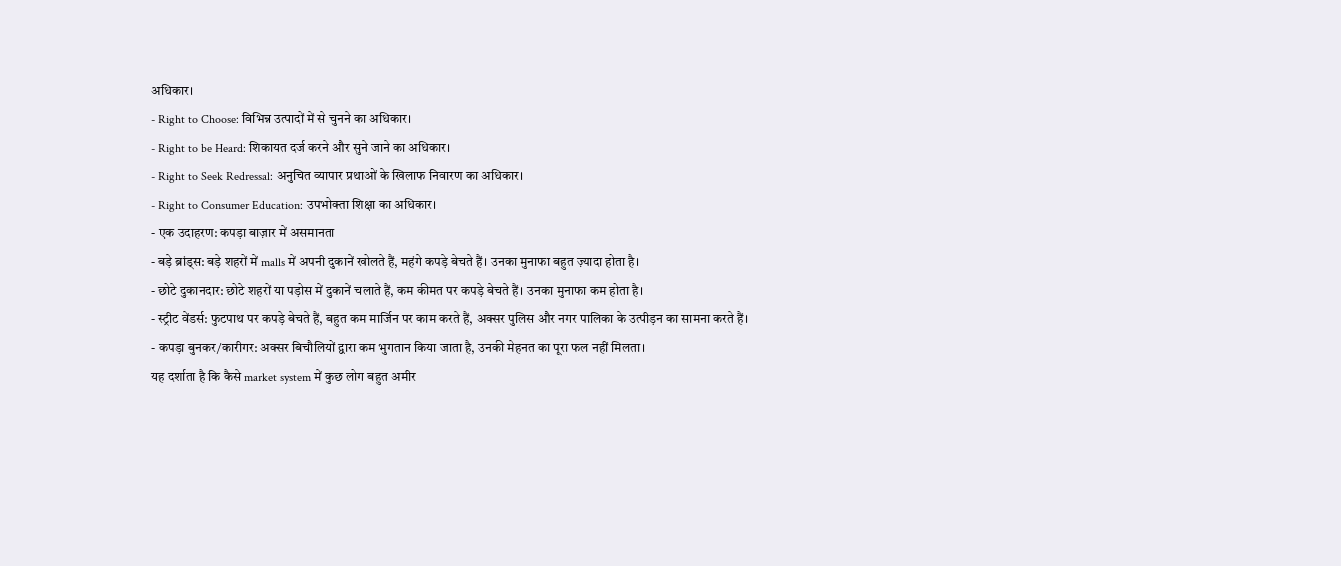अधिकार।
- Right to Choose: विभिन्न उत्पादों में से चुनने का अधिकार।
- Right to be Heard: शिकायत दर्ज करने और सुने जाने का अधिकार।
- Right to Seek Redressal: अनुचित व्यापार प्रथाओं के खिलाफ निवारण का अधिकार।
- Right to Consumer Education: उपभोक्ता शिक्षा का अधिकार।
- एक उदाहरण: कपड़ा बाज़ार में असमानता
- बड़े ब्रांड्स: बड़े शहरों में malls में अपनी दुकानें खोलते हैं, महंगे कपड़े बेचते हैं। उनका मुनाफा बहुत ज़्यादा होता है।
- छोटे दुकानदार: छोटे शहरों या पड़ोस में दुकानें चलाते हैं, कम कीमत पर कपड़े बेचते हैं। उनका मुनाफा कम होता है।
- स्ट्रीट वेंडर्स: फुटपाथ पर कपड़े बेचते हैं, बहुत कम मार्जिन पर काम करते हैं, अक्सर पुलिस और नगर पालिका के उत्पीड़न का सामना करते हैं।
- कपड़ा बुनकर/कारीगर: अक्सर बिचौलियों द्वारा कम भुगतान किया जाता है, उनकी मेहनत का पूरा फल नहीं मिलता।
यह दर्शाता है कि कैसे market system में कुछ लोग बहुत अमीर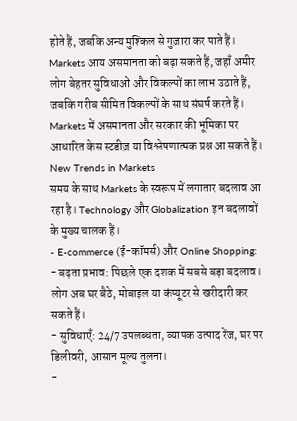होते हैं, जबकि अन्य मुश्किल से गुज़ारा कर पाते हैं।
Markets आय असमानता को बढ़ा सकते हैं, जहाँ अमीर लोग बेहतर सुविधाओं और विकल्पों का लाभ उठाते हैं, जबकि गरीब सीमित विकल्पों के साथ संघर्ष करते हैं।
Markets में असमानता और सरकार की भूमिका पर आधारित केस स्टडीज़ या विश्लेषणात्मक प्रश्न आ सकते हैं।
New Trends in Markets
समय के साथ Markets के स्वरूप में लगातार बदलाव आ रहा है। Technology और Globalization इन बदलावों के मुख्य चालक हैं।
- E-commerce (ई-कॉमर्स) और Online Shopping:
- बढ़ता प्रभाव: पिछले एक दशक में सबसे बड़ा बदलाव। लोग अब घर बैठे, मोबाइल या कंप्यूटर से खरीदारी कर सकते हैं।
- सुविधाएँ: 24/7 उपलब्धता, व्यापक उत्पाद रेंज, घर पर डिलीवरी, आसान मूल्य तुलना।
-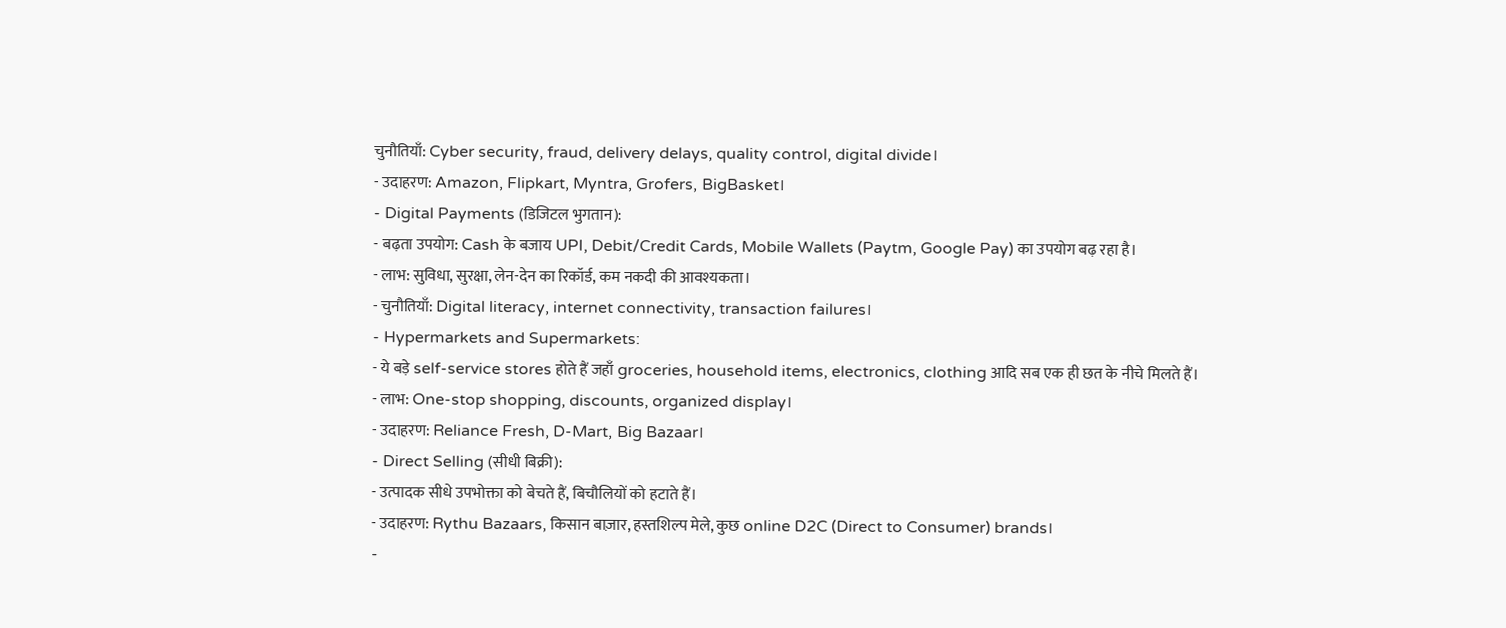चुनौतियाँ: Cyber security, fraud, delivery delays, quality control, digital divide।
- उदाहरण: Amazon, Flipkart, Myntra, Grofers, BigBasket।
- Digital Payments (डिजिटल भुगतान):
- बढ़ता उपयोग: Cash के बजाय UPI, Debit/Credit Cards, Mobile Wallets (Paytm, Google Pay) का उपयोग बढ़ रहा है।
- लाभ: सुविधा, सुरक्षा, लेन-देन का रिकॉर्ड, कम नकदी की आवश्यकता।
- चुनौतियाँ: Digital literacy, internet connectivity, transaction failures।
- Hypermarkets and Supermarkets:
- ये बड़े self-service stores होते हैं जहाँ groceries, household items, electronics, clothing आदि सब एक ही छत के नीचे मिलते हैं।
- लाभ: One-stop shopping, discounts, organized display।
- उदाहरण: Reliance Fresh, D-Mart, Big Bazaar।
- Direct Selling (सीधी बिक्री):
- उत्पादक सीधे उपभोक्ता को बेचते हैं, बिचौलियों को हटाते हैं।
- उदाहरण: Rythu Bazaars, किसान बाज़ार, हस्तशिल्प मेले, कुछ online D2C (Direct to Consumer) brands।
-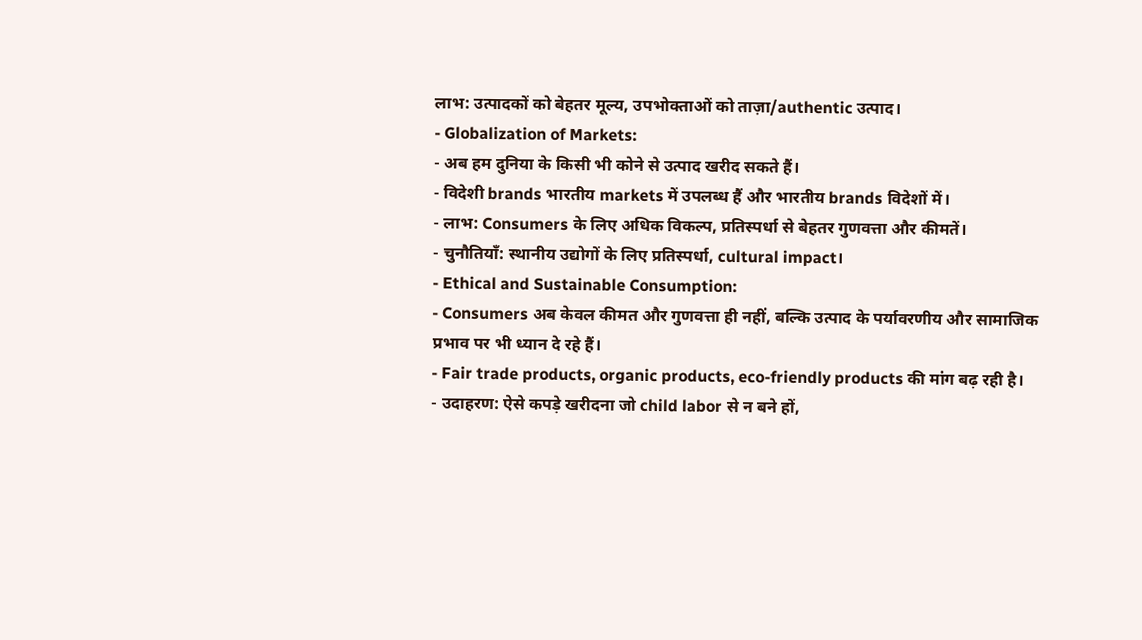लाभ: उत्पादकों को बेहतर मूल्य, उपभोक्ताओं को ताज़ा/authentic उत्पाद।
- Globalization of Markets:
- अब हम दुनिया के किसी भी कोने से उत्पाद खरीद सकते हैं।
- विदेशी brands भारतीय markets में उपलब्ध हैं और भारतीय brands विदेशों में।
- लाभ: Consumers के लिए अधिक विकल्प, प्रतिस्पर्धा से बेहतर गुणवत्ता और कीमतें।
- चुनौतियाँ: स्थानीय उद्योगों के लिए प्रतिस्पर्धा, cultural impact।
- Ethical and Sustainable Consumption:
- Consumers अब केवल कीमत और गुणवत्ता ही नहीं, बल्कि उत्पाद के पर्यावरणीय और सामाजिक प्रभाव पर भी ध्यान दे रहे हैं।
- Fair trade products, organic products, eco-friendly products की मांग बढ़ रही है।
- उदाहरण: ऐसे कपड़े खरीदना जो child labor से न बने हों,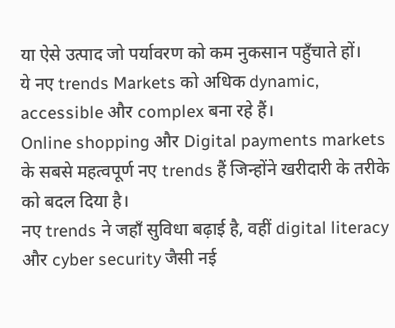या ऐसे उत्पाद जो पर्यावरण को कम नुकसान पहुँचाते हों।
ये नए trends Markets को अधिक dynamic, accessible और complex बना रहे हैं।
Online shopping और Digital payments markets के सबसे महत्वपूर्ण नए trends हैं जिन्होंने खरीदारी के तरीके को बदल दिया है।
नए trends ने जहाँ सुविधा बढ़ाई है, वहीं digital literacy और cyber security जैसी नई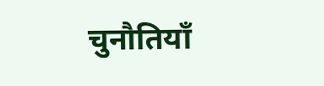चुनौतियाँ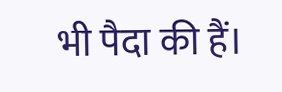भी पैदा की हैं।